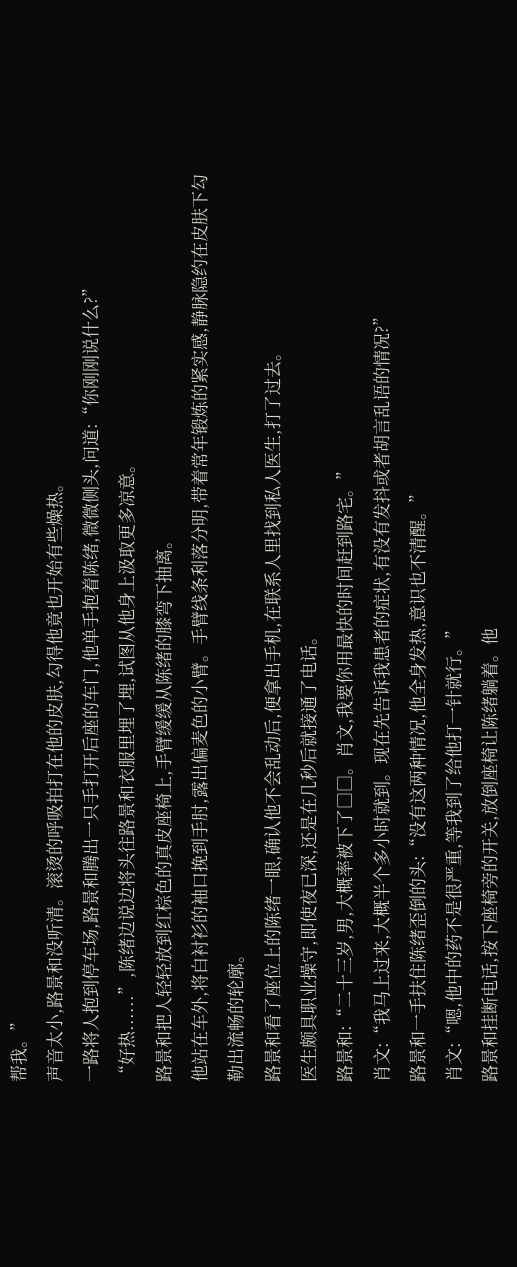帮我。”
声音太小,路景和没听清。滚烫的呼吸拍打在他的皮肤,勾得他竟也开始有些燥热。
一路将人抱到停车场,路景和腾出一只手打开后座的车门,他单手抱着陈绪,微微侧头,问道:“你刚刚说什么?”
“好热......”,陈绪边说边将头往路景和衣服里埋了埋,试图从他身上汲取更多凉意。
路景和把人轻轻放到红棕色的真皮座椅上,手臂缓缓从陈绪的膝弯下抽离。
他站在车外,将白衬衫的袖口挽到手肘,露出偏麦色的小臂。手臂线条利落分明,带着常年锻炼的紧实感,静脉隐约在皮肤下勾勒出流畅的轮廓。
路景和看了座位上的陈绪一眼,确认他不会乱动后,便拿出手机,在联系人里找到私人医生,打了过去。
医生颇具职业操守,即使夜已深,还是在几秒后就接通了电话。
路景和:“二十三岁,男,大概率被下了□□。肖文,我要你用最快的时间赶到路宅。”
肖文:“我马上过来,大概半个多小时就到。现在先告诉我患者的症状,有没有发抖或者胡言乱语的情况?”
路景和一手扶住陈绪歪倒的头:“没有这两种情况,他全身发热,意识也不清醒。”
肖文:“嗯,他中的药不是很严重,等我到了给他打一针就行。”
路景和挂断电话,按下座椅旁的开关,放倒座椅让陈绪躺着。他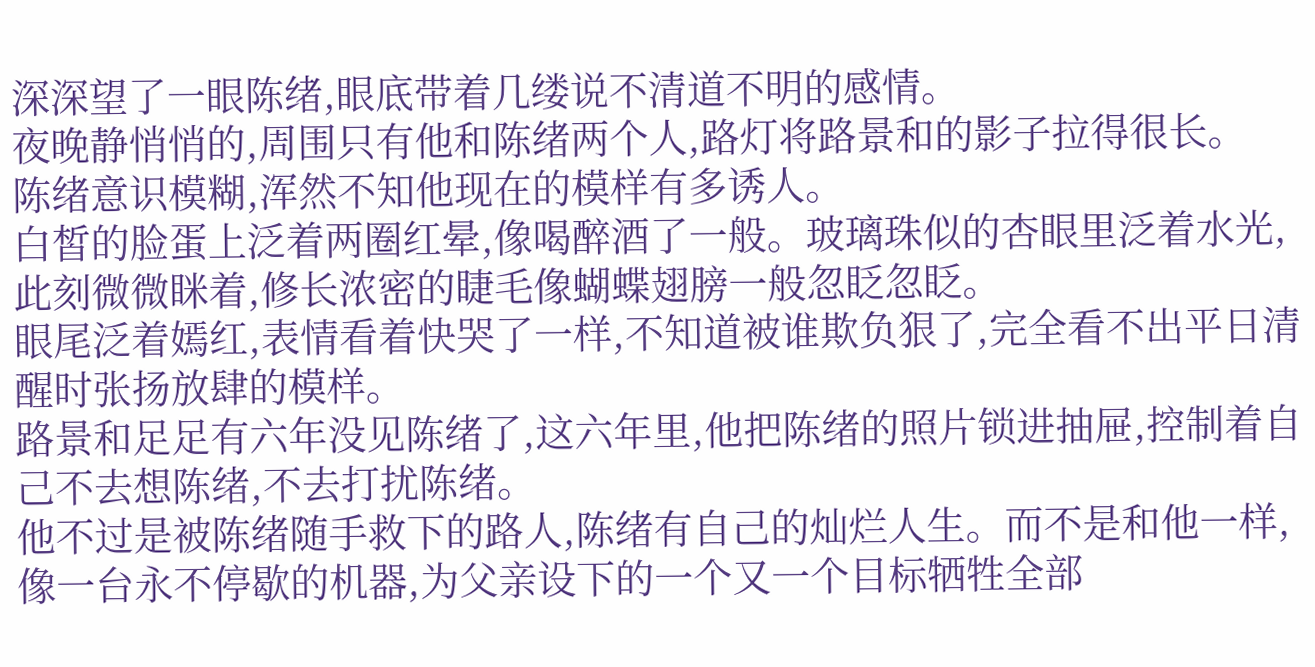深深望了一眼陈绪,眼底带着几缕说不清道不明的感情。
夜晚静悄悄的,周围只有他和陈绪两个人,路灯将路景和的影子拉得很长。
陈绪意识模糊,浑然不知他现在的模样有多诱人。
白皙的脸蛋上泛着两圈红晕,像喝醉酒了一般。玻璃珠似的杏眼里泛着水光,此刻微微眯着,修长浓密的睫毛像蝴蝶翅膀一般忽眨忽眨。
眼尾泛着嫣红,表情看着快哭了一样,不知道被谁欺负狠了,完全看不出平日清醒时张扬放肆的模样。
路景和足足有六年没见陈绪了,这六年里,他把陈绪的照片锁进抽屉,控制着自己不去想陈绪,不去打扰陈绪。
他不过是被陈绪随手救下的路人,陈绪有自己的灿烂人生。而不是和他一样,像一台永不停歇的机器,为父亲设下的一个又一个目标牺牲全部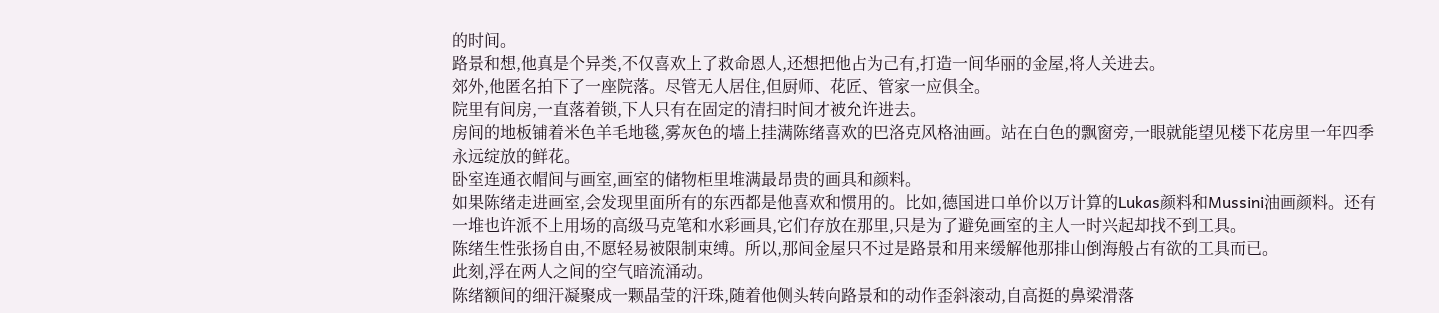的时间。
路景和想,他真是个异类,不仅喜欢上了救命恩人,还想把他占为己有,打造一间华丽的金屋,将人关进去。
郊外,他匿名拍下了一座院落。尽管无人居住,但厨师、花匠、管家一应俱全。
院里有间房,一直落着锁,下人只有在固定的清扫时间才被允许进去。
房间的地板铺着米色羊毛地毯,雾灰色的墙上挂满陈绪喜欢的巴洛克风格油画。站在白色的飘窗旁,一眼就能望见楼下花房里一年四季永远绽放的鲜花。
卧室连通衣帽间与画室,画室的储物柜里堆满最昂贵的画具和颜料。
如果陈绪走进画室,会发现里面所有的东西都是他喜欢和惯用的。比如,德国进口单价以万计算的Lukas颜料和Mussini油画颜料。还有一堆也许派不上用场的高级马克笔和水彩画具,它们存放在那里,只是为了避免画室的主人一时兴起却找不到工具。
陈绪生性张扬自由,不愿轻易被限制束缚。所以,那间金屋只不过是路景和用来缓解他那排山倒海般占有欲的工具而已。
此刻,浮在两人之间的空气暗流涌动。
陈绪额间的细汗凝聚成一颗晶莹的汗珠,随着他侧头转向路景和的动作歪斜滚动,自高挺的鼻梁滑落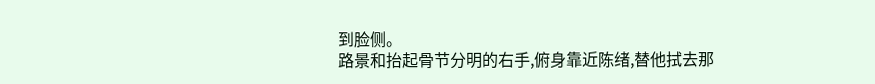到脸侧。
路景和抬起骨节分明的右手,俯身靠近陈绪,替他拭去那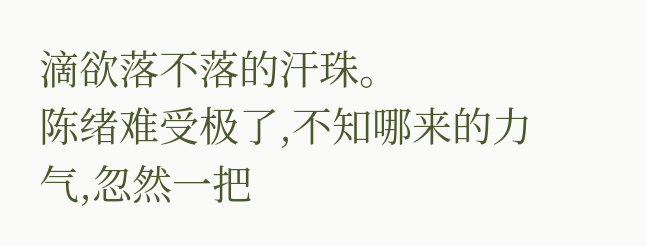滴欲落不落的汗珠。
陈绪难受极了,不知哪来的力气,忽然一把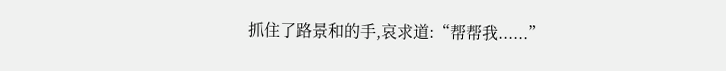抓住了路景和的手,哀求道:“帮帮我......”